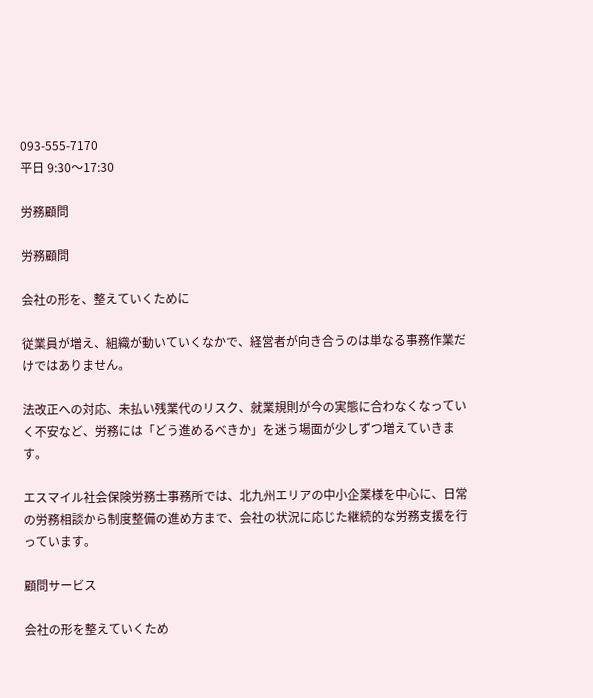093-555-7170
平日 9:30〜17:30

労務顧問

労務顧問

会社の形を、整えていくために

従業員が増え、組織が動いていくなかで、経営者が向き合うのは単なる事務作業だけではありません。

法改正への対応、未払い残業代のリスク、就業規則が今の実態に合わなくなっていく不安など、労務には「どう進めるべきか」を迷う場面が少しずつ増えていきます。

エスマイル社会保険労務士事務所では、北九州エリアの中小企業様を中心に、日常の労務相談から制度整備の進め方まで、会社の状況に応じた継続的な労務支援を行っています。

顧問サービス

会社の形を整えていくため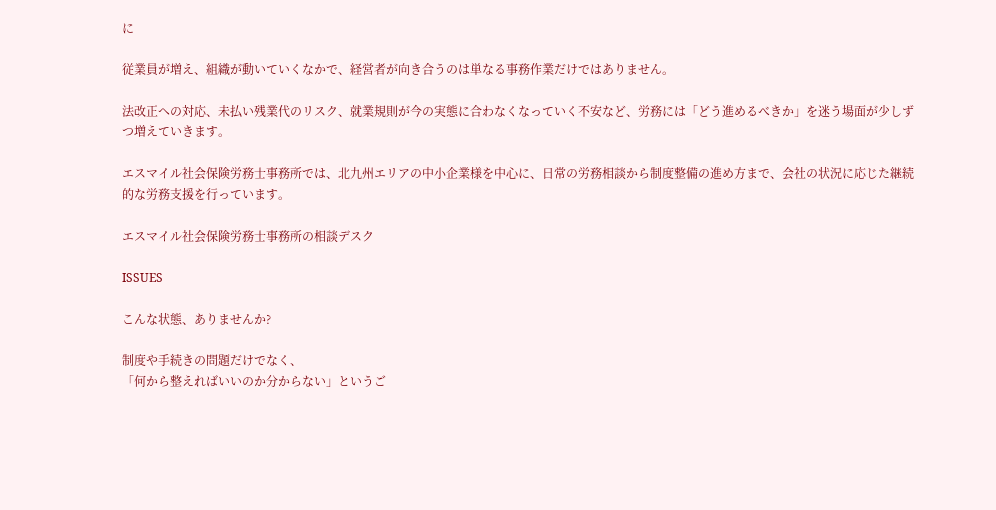に

従業員が増え、組織が動いていくなかで、経営者が向き合うのは単なる事務作業だけではありません。

法改正への対応、未払い残業代のリスク、就業規則が今の実態に合わなくなっていく不安など、労務には「どう進めるべきか」を迷う場面が少しずつ増えていきます。

エスマイル社会保険労務士事務所では、北九州エリアの中小企業様を中心に、日常の労務相談から制度整備の進め方まで、会社の状況に応じた継続的な労務支援を行っています。

エスマイル社会保険労務士事務所の相談デスク

ISSUES

こんな状態、ありませんか?

制度や手続きの問題だけでなく、
「何から整えればいいのか分からない」というご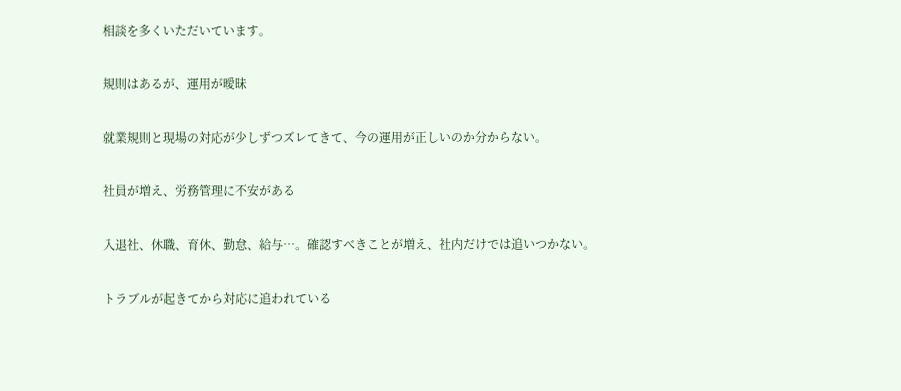相談を多くいただいています。

規則はあるが、運用が曖昧

就業規則と現場の対応が少しずつズレてきて、今の運用が正しいのか分からない。

社員が増え、労務管理に不安がある

入退社、休職、育休、勤怠、給与…。確認すべきことが増え、社内だけでは追いつかない。

トラブルが起きてから対応に追われている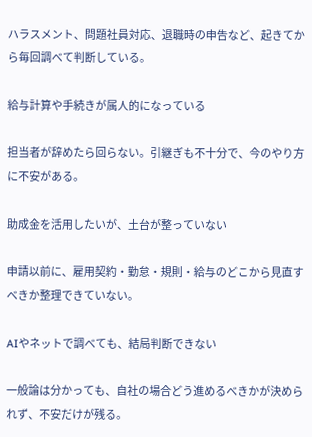ハラスメント、問題社員対応、退職時の申告など、起きてから毎回調べて判断している。

給与計算や手続きが属人的になっている

担当者が辞めたら回らない。引継ぎも不十分で、今のやり方に不安がある。

助成金を活用したいが、土台が整っていない

申請以前に、雇用契約・勤怠・規則・給与のどこから見直すべきか整理できていない。

AIやネットで調べても、結局判断できない

一般論は分かっても、自社の場合どう進めるべきかが決められず、不安だけが残る。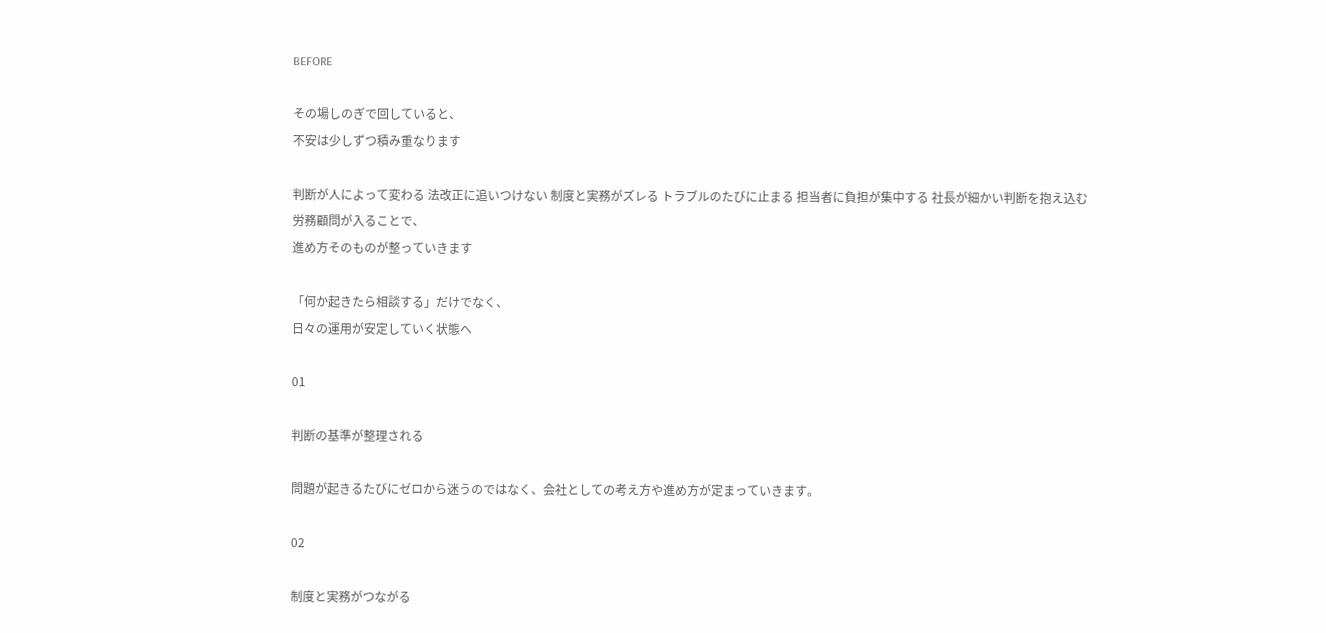BEFORE

その場しのぎで回していると、
不安は少しずつ積み重なります

判断が人によって変わる 法改正に追いつけない 制度と実務がズレる トラブルのたびに止まる 担当者に負担が集中する 社長が細かい判断を抱え込む
労務顧問が入ることで、
進め方そのものが整っていきます

「何か起きたら相談する」だけでなく、
日々の運用が安定していく状態へ

01

判断の基準が整理される

問題が起きるたびにゼロから迷うのではなく、会社としての考え方や進め方が定まっていきます。

02

制度と実務がつながる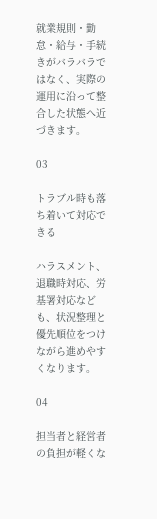就業規則・勤怠・給与・手続きがバラバラではなく、実際の運用に沿って整合した状態へ近づきます。

03

トラブル時も落ち着いて対応できる

ハラスメント、退職時対応、労基署対応なども、状況整理と優先順位をつけながら進めやすくなります。

04

担当者と経営者の負担が軽くな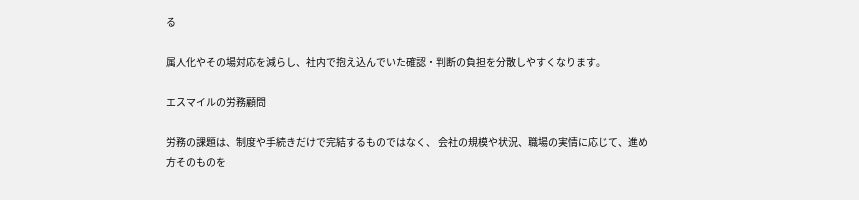る

属人化やその場対応を減らし、社内で抱え込んでいた確認・判断の負担を分散しやすくなります。

エスマイルの労務顧問

労務の課題は、制度や手続きだけで完結するものではなく、 会社の規模や状況、職場の実情に応じて、進め方そのものを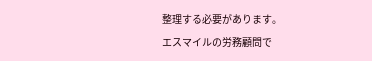整理する必要があります。
エスマイルの労務顧問で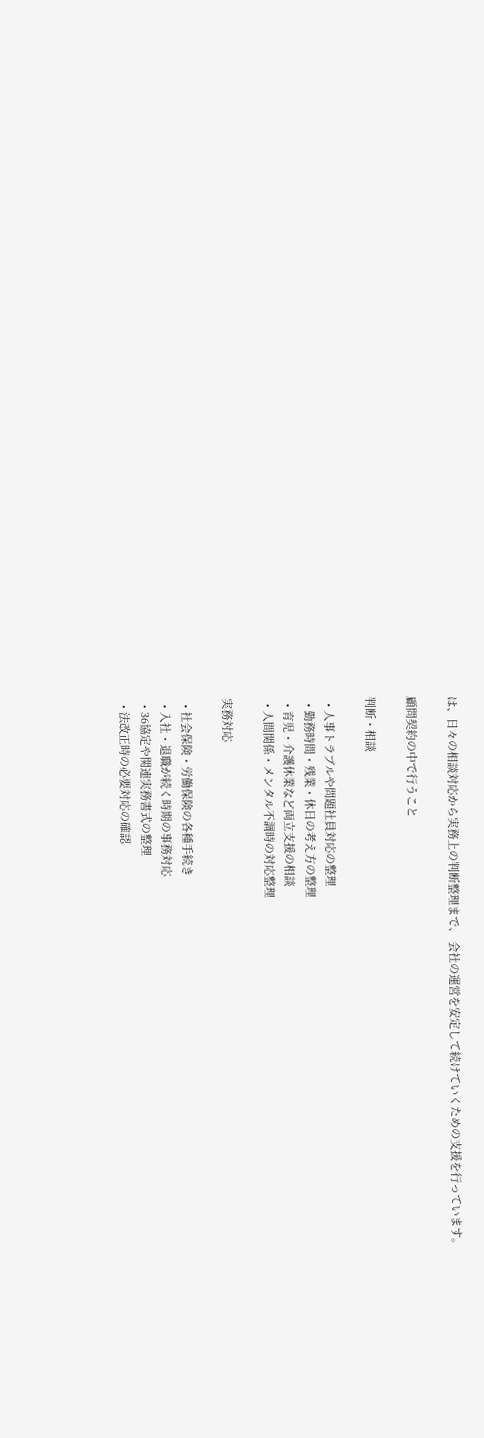は、日々の相談対応から実務上の判断整理まで、 会社の運営を安定して続けていくための支援を行っています。

顧問契約の中で行うこと

判断・相談

  • 人事トラブルや問題社員対応の整理
  • 勤務時間・残業・休日の考え方の整理
  • 育児・介護休業など両立支援の相談
  • 人間関係・メンタル不調時の対応整理

実務対応

  • 社会保険・労働保険の各種手続き
  • 入社・退職が続く時期の事務対応
  • 36協定や関連実務書式の整理
  • 法改正時の必要対応の確認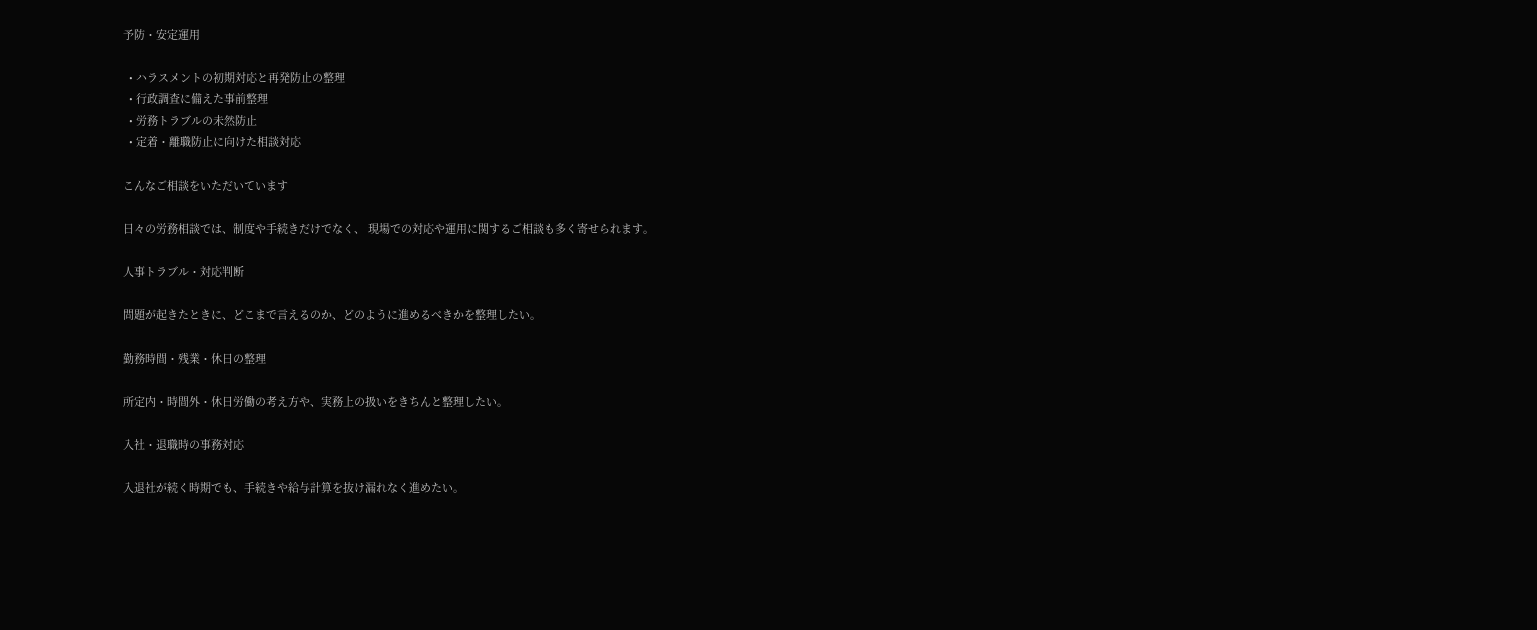予防・安定運用

  • ハラスメントの初期対応と再発防止の整理
  • 行政調査に備えた事前整理
  • 労務トラブルの未然防止
  • 定着・離職防止に向けた相談対応

こんなご相談をいただいています

日々の労務相談では、制度や手続きだけでなく、 現場での対応や運用に関するご相談も多く寄せられます。

人事トラブル・対応判断

問題が起きたときに、どこまで言えるのか、どのように進めるべきかを整理したい。

勤務時間・残業・休日の整理

所定内・時間外・休日労働の考え方や、実務上の扱いをきちんと整理したい。

入社・退職時の事務対応

入退社が続く時期でも、手続きや給与計算を抜け漏れなく進めたい。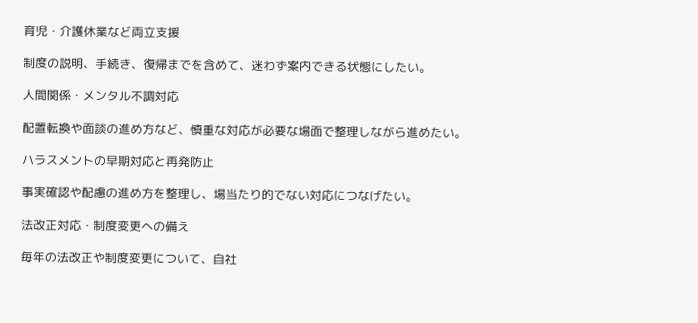育児・介護休業など両立支援

制度の説明、手続き、復帰までを含めて、迷わず案内できる状態にしたい。

人間関係・メンタル不調対応

配置転換や面談の進め方など、慎重な対応が必要な場面で整理しながら進めたい。

ハラスメントの早期対応と再発防止

事実確認や配慮の進め方を整理し、場当たり的でない対応につなげたい。

法改正対応・制度変更への備え

毎年の法改正や制度変更について、自社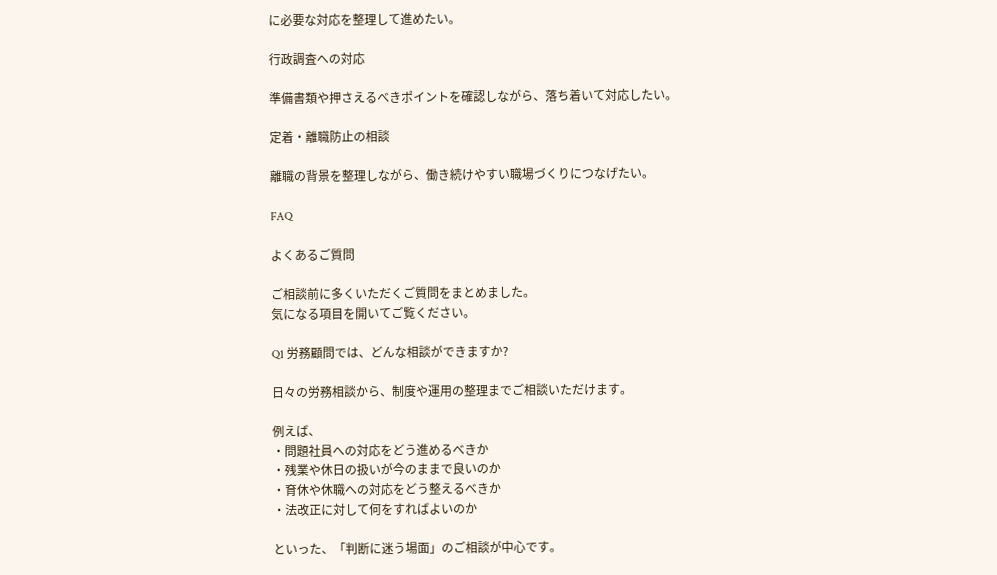に必要な対応を整理して進めたい。

行政調査への対応

準備書類や押さえるべきポイントを確認しながら、落ち着いて対応したい。

定着・離職防止の相談

離職の背景を整理しながら、働き続けやすい職場づくりにつなげたい。

FAQ

よくあるご質問

ご相談前に多くいただくご質問をまとめました。
気になる項目を開いてご覧ください。

Q1 労務顧問では、どんな相談ができますか?

日々の労務相談から、制度や運用の整理までご相談いただけます。

例えば、
・問題社員への対応をどう進めるべきか
・残業や休日の扱いが今のままで良いのか
・育休や休職への対応をどう整えるべきか
・法改正に対して何をすればよいのか

といった、「判断に迷う場面」のご相談が中心です。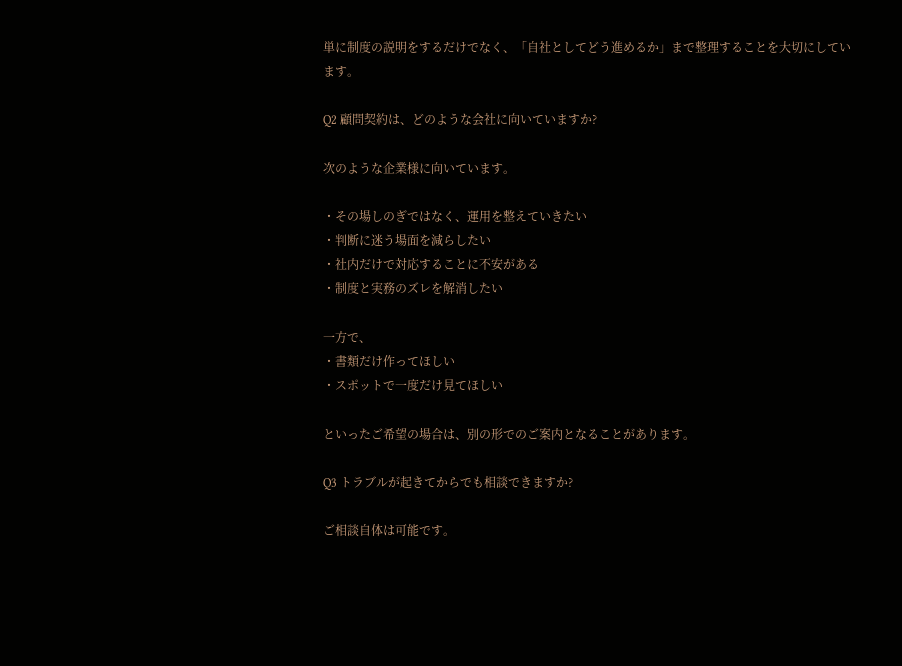単に制度の説明をするだけでなく、「自社としてどう進めるか」まで整理することを大切にしています。

Q2 顧問契約は、どのような会社に向いていますか?

次のような企業様に向いています。

・その場しのぎではなく、運用を整えていきたい
・判断に迷う場面を減らしたい
・社内だけで対応することに不安がある
・制度と実務のズレを解消したい

一方で、
・書類だけ作ってほしい
・スポットで一度だけ見てほしい

といったご希望の場合は、別の形でのご案内となることがあります。

Q3 トラブルが起きてからでも相談できますか?

ご相談自体は可能です。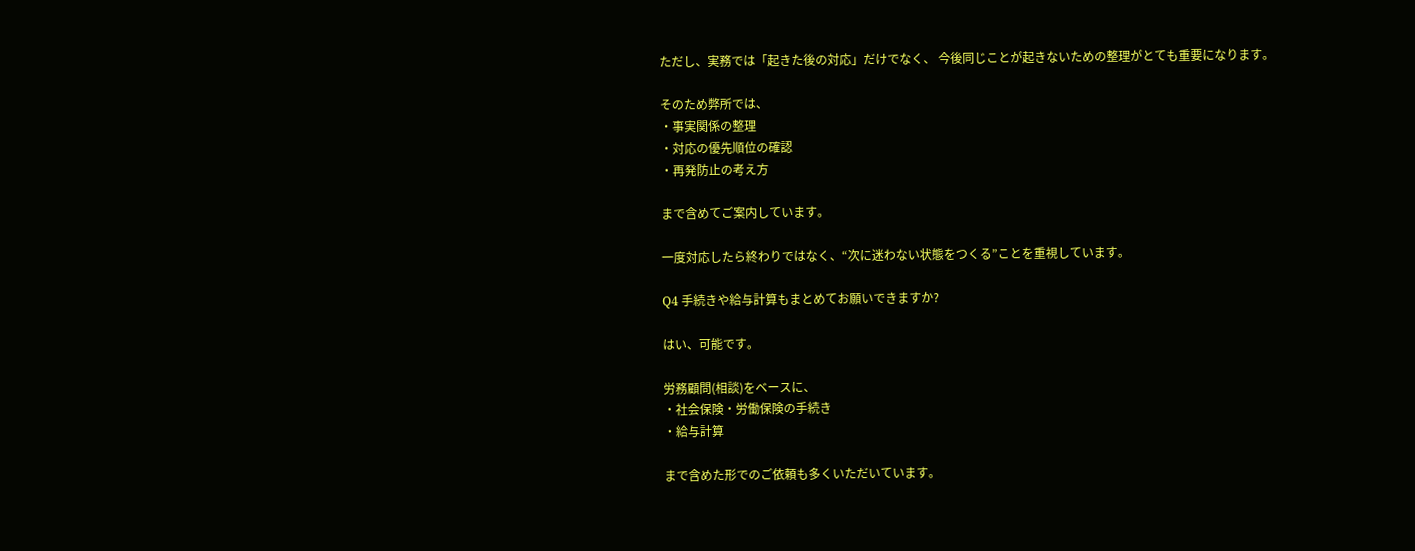ただし、実務では「起きた後の対応」だけでなく、 今後同じことが起きないための整理がとても重要になります。

そのため弊所では、
・事実関係の整理
・対応の優先順位の確認
・再発防止の考え方

まで含めてご案内しています。

一度対応したら終わりではなく、“次に迷わない状態をつくる”ことを重視しています。

Q4 手続きや給与計算もまとめてお願いできますか?

はい、可能です。

労務顧問(相談)をベースに、
・社会保険・労働保険の手続き
・給与計算

まで含めた形でのご依頼も多くいただいています。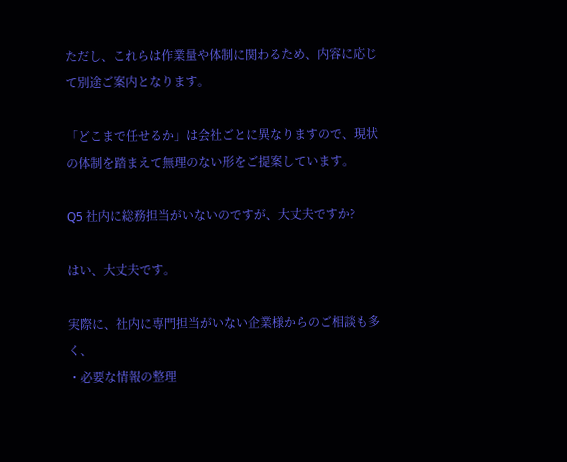ただし、これらは作業量や体制に関わるため、内容に応じて別途ご案内となります。

「どこまで任せるか」は会社ごとに異なりますので、現状の体制を踏まえて無理のない形をご提案しています。

Q5 社内に総務担当がいないのですが、大丈夫ですか?

はい、大丈夫です。

実際に、社内に専門担当がいない企業様からのご相談も多く、
・必要な情報の整理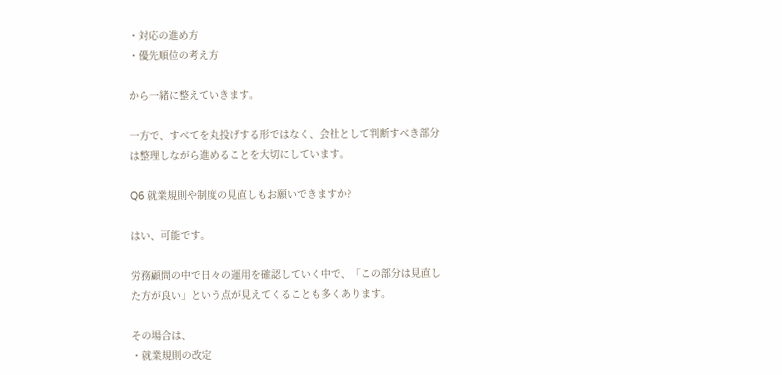・対応の進め方
・優先順位の考え方

から一緒に整えていきます。

一方で、すべてを丸投げする形ではなく、会社として判断すべき部分は整理しながら進めることを大切にしています。

Q6 就業規則や制度の見直しもお願いできますか?

はい、可能です。

労務顧問の中で日々の運用を確認していく中で、「この部分は見直した方が良い」という点が見えてくることも多くあります。

その場合は、
・就業規則の改定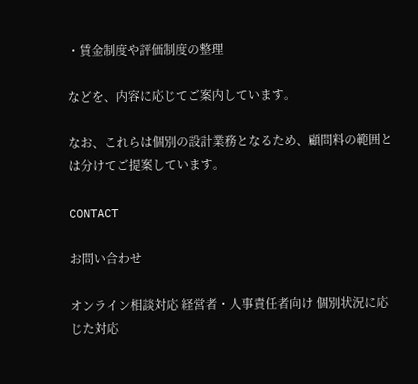・賃金制度や評価制度の整理

などを、内容に応じてご案内しています。

なお、これらは個別の設計業務となるため、顧問料の範囲とは分けてご提案しています。

CONTACT

お問い合わせ

オンライン相談対応 経営者・人事責任者向け 個別状況に応じた対応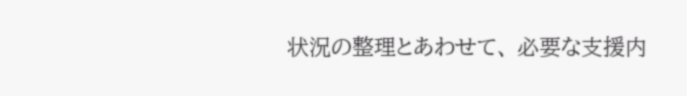状況の整理とあわせて、 必要な支援内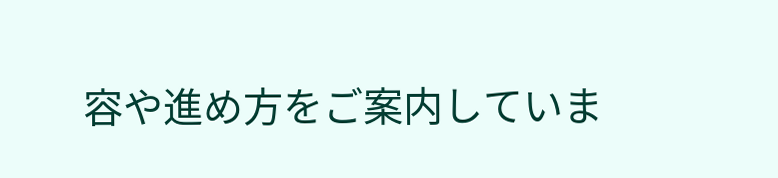容や進め方をご案内していま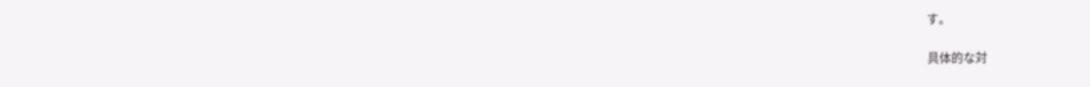す。

具体的な対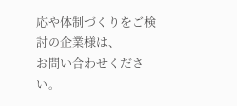応や体制づくりをご検討の企業様は、
お問い合わせください。